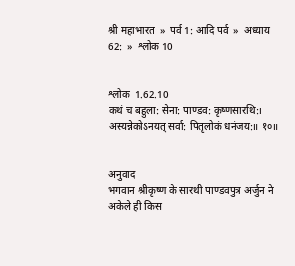श्री महाभारत  »  पर्व 1: आदि पर्व  »  अध्याय 62:  »  श्लोक 10


श्लोक  1.62.10
कथं च बहुला: सेना: पाण्डव: कृष्णसारथि:।
अस्यन्नेकोऽनयत् सर्वा: पितृलोकं धनंजय:॥ १०॥


अनुवाद
भगवान श्रीकृष्ण के सारथी पाण्डवपुत्र अर्जुन ने अकेले ही किस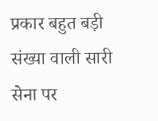प्रकार बहुत बड़ी संख्या वाली सारी सेना पर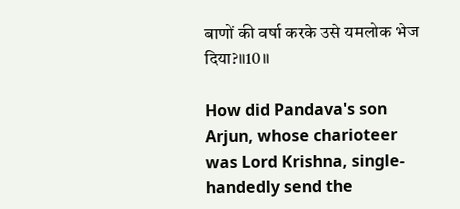बाणों की वर्षा करके उसे यमलोक भेज दिया?॥10॥

How did Pandava's son Arjun, whose charioteer was Lord Krishna, single-handedly send the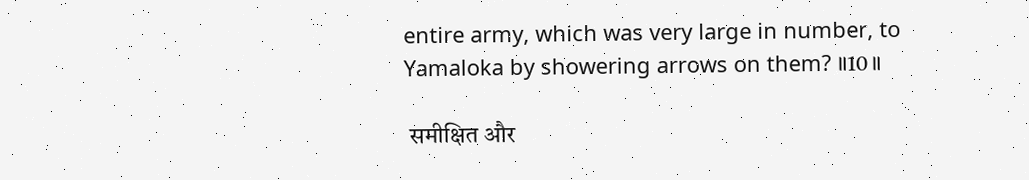entire army, which was very large in number, to Yamaloka by showering arrows on them? ॥10॥

 समीक्षित और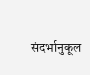संदर्भानुकूल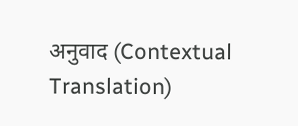अनुवाद (Contextual Translation)